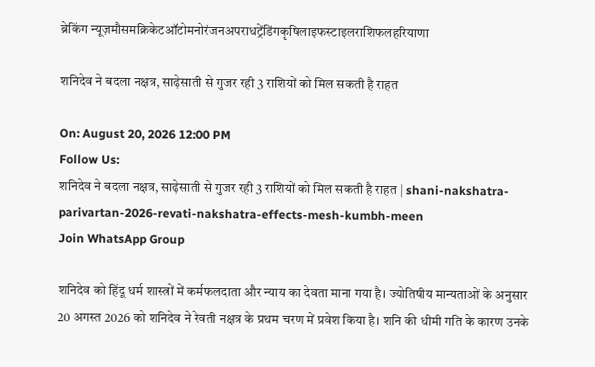ब्रेकिंग न्यूज़मौसमक्रिकेटऑटोमनोरंजनअपराधट्रेंडिंगकृषिलाइफस्टाइलराशिफलहरियाणा

शनिदेव ने बदला नक्षत्र, साढ़ेसाती से गुजर रही 3 राशियों को मिल सकती है राहत

On: August 20, 2026 12:00 PM
Follow Us:
शनिदेव ने बदला नक्षत्र, साढ़ेसाती से गुजर रही 3 राशियों को मिल सकती है राहत | shani-nakshatra-parivartan-2026-revati-nakshatra-effects-mesh-kumbh-meen
Join WhatsApp Group

शनिदेव को हिंदू धर्म शास्त्रों में कर्मफलदाता और न्याय का देवता माना गया है। ज्योतिषीय मान्यताओं के अनुसार 20 अगस्त 2026 को शनिदेव ने रेवती नक्षत्र के प्रथम चरण में प्रवेश किया है। शनि की धीमी गति के कारण उनके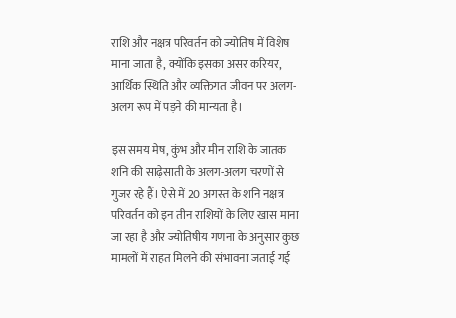राशि और नक्षत्र परिवर्तन को ज्योतिष में विशेष माना जाता है, क्योंकि इसका असर करियर, आर्थिक स्थिति और व्यक्तिगत जीवन पर अलग-अलग रूप में पड़ने की मान्यता है।

इस समय मेष, कुंभ और मीन राशि के जातक शनि की साढ़ेसाती के अलग-अलग चरणों से गुजर रहे हैं। ऐसे में 20 अगस्त के शनि नक्षत्र परिवर्तन को इन तीन राशियों के लिए खास माना जा रहा है और ज्योतिषीय गणना के अनुसार कुछ मामलों में राहत मिलने की संभावना जताई गई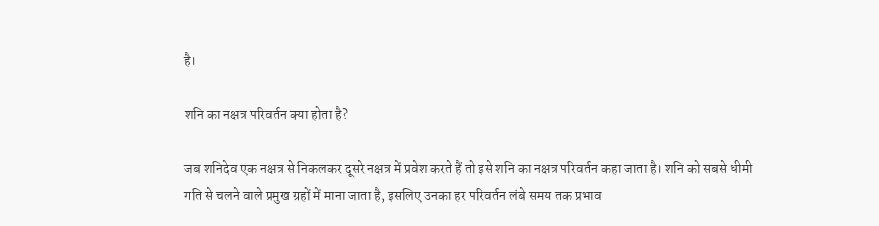है।

शनि का नक्षत्र परिवर्तन क्या होता है?

जब शनिदेव एक नक्षत्र से निकलकर दूसरे नक्षत्र में प्रवेश करते हैं तो इसे शनि का नक्षत्र परिवर्तन कहा जाता है। शनि को सबसे धीमी गति से चलने वाले प्रमुख ग्रहों में माना जाता है, इसलिए उनका हर परिवर्तन लंबे समय तक प्रभाव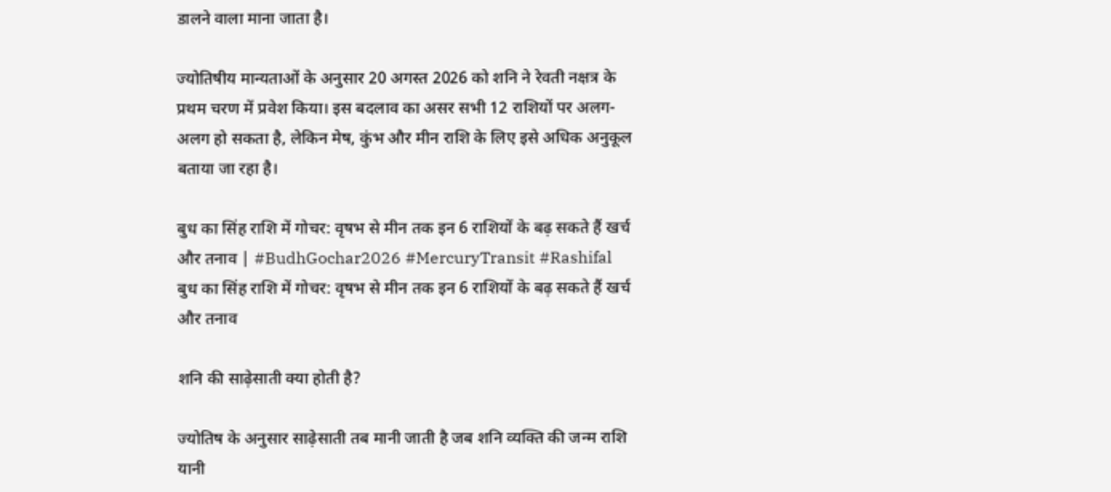डालने वाला माना जाता है।

ज्योतिषीय मान्यताओं के अनुसार 20 अगस्त 2026 को शनि ने रेवती नक्षत्र के प्रथम चरण में प्रवेश किया। इस बदलाव का असर सभी 12 राशियों पर अलग-अलग हो सकता है, लेकिन मेष, कुंभ और मीन राशि के लिए इसे अधिक अनुकूल बताया जा रहा है।

बुध का सिंह राशि में गोचर: वृषभ से मीन तक इन 6 राशियों के बढ़ सकते हैं खर्च और तनाव | #BudhGochar2026 #MercuryTransit #Rashifal
बुध का सिंह राशि में गोचर: वृषभ से मीन तक इन 6 राशियों के बढ़ सकते हैं खर्च और तनाव

शनि की साढ़ेसाती क्या होती है?

ज्योतिष के अनुसार साढ़ेसाती तब मानी जाती है जब शनि व्यक्ति की जन्म राशि यानी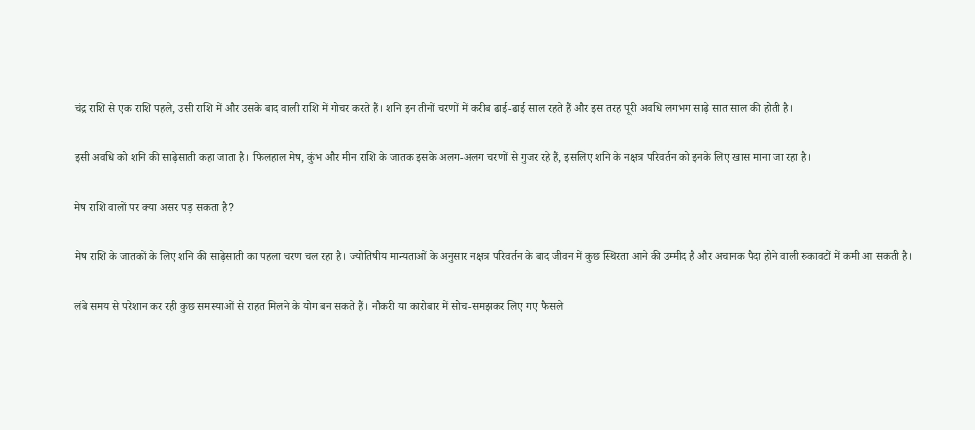चंद्र राशि से एक राशि पहले, उसी राशि में और उसके बाद वाली राशि में गोचर करते हैं। शनि इन तीनों चरणों में करीब ढाई-ढाई साल रहते हैं और इस तरह पूरी अवधि लगभग साढ़े सात साल की होती है।

इसी अवधि को शनि की साढ़ेसाती कहा जाता है। फिलहाल मेष, कुंभ और मीन राशि के जातक इसके अलग-अलग चरणों से गुजर रहे हैं, इसलिए शनि के नक्षत्र परिवर्तन को इनके लिए खास माना जा रहा है।

मेष राशि वालों पर क्या असर पड़ सकता है?

मेष राशि के जातकों के लिए शनि की साढ़ेसाती का पहला चरण चल रहा है। ज्योतिषीय मान्यताओं के अनुसार नक्षत्र परिवर्तन के बाद जीवन में कुछ स्थिरता आने की उम्मीद है और अचानक पैदा होने वाली रुकावटों में कमी आ सकती है।

लंबे समय से परेशान कर रही कुछ समस्याओं से राहत मिलने के योग बन सकते हैं। नौकरी या कारोबार में सोच-समझकर लिए गए फैसले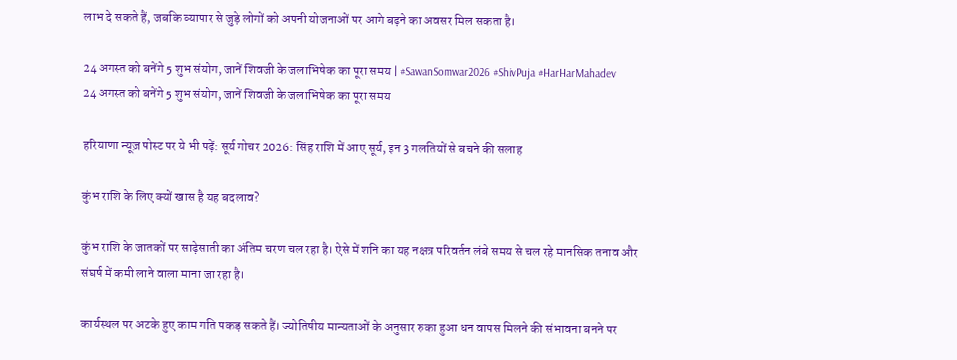लाभ दे सकते हैं, जबकि व्यापार से जुड़े लोगों को अपनी योजनाओं पर आगे बढ़ने का अवसर मिल सकता है।

24 अगस्त को बनेंगे 5 शुभ संयोग, जानें शिवजी के जलाभिषेक का पूरा समय | #SawanSomwar2026 #ShivPuja #HarHarMahadev
24 अगस्त को बनेंगे 5 शुभ संयोग, जानें शिवजी के जलाभिषेक का पूरा समय

हरियाणा न्यूज़ पोस्ट पर ये भी पढ़ें: सूर्य गोचर 2026: सिंह राशि में आए सूर्य, इन 3 गलतियों से बचने की सलाह

कुंभ राशि के लिए क्यों खास है यह बदलाव?

कुंभ राशि के जातकों पर साढ़ेसाती का अंतिम चरण चल रहा है। ऐसे में शनि का यह नक्षत्र परिवर्तन लंबे समय से चल रहे मानसिक तनाव और संघर्ष में कमी लाने वाला माना जा रहा है।

कार्यस्थल पर अटके हुए काम गति पकड़ सकते हैं। ज्योतिषीय मान्यताओं के अनुसार रुका हुआ धन वापस मिलने की संभावना बनने पर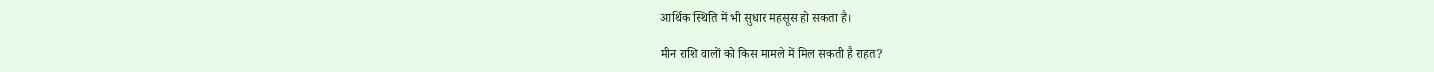आर्थिक स्थिति में भी सुधार महसूस हो सकता है।

मीन राशि वालों को किस मामले में मिल सकती है राहत?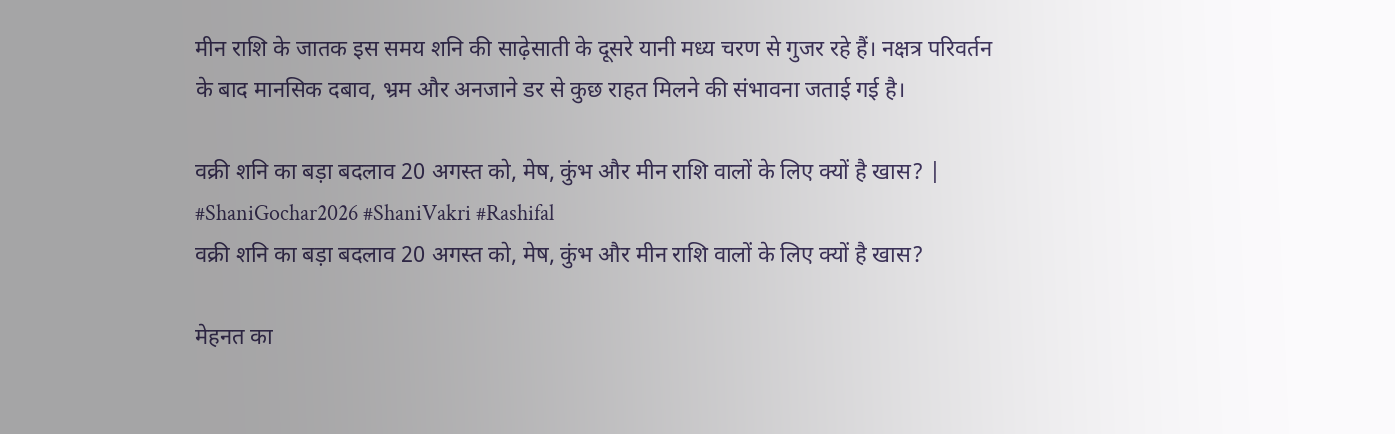मीन राशि के जातक इस समय शनि की साढ़ेसाती के दूसरे यानी मध्य चरण से गुजर रहे हैं। नक्षत्र परिवर्तन के बाद मानसिक दबाव, भ्रम और अनजाने डर से कुछ राहत मिलने की संभावना जताई गई है।

वक्री शनि का बड़ा बदलाव 20 अगस्त को, मेष, कुंभ और मीन राशि वालों के लिए क्यों है खास? | #ShaniGochar2026 #ShaniVakri #Rashifal
वक्री शनि का बड़ा बदलाव 20 अगस्त को, मेष, कुंभ और मीन राशि वालों के लिए क्यों है खास?

मेहनत का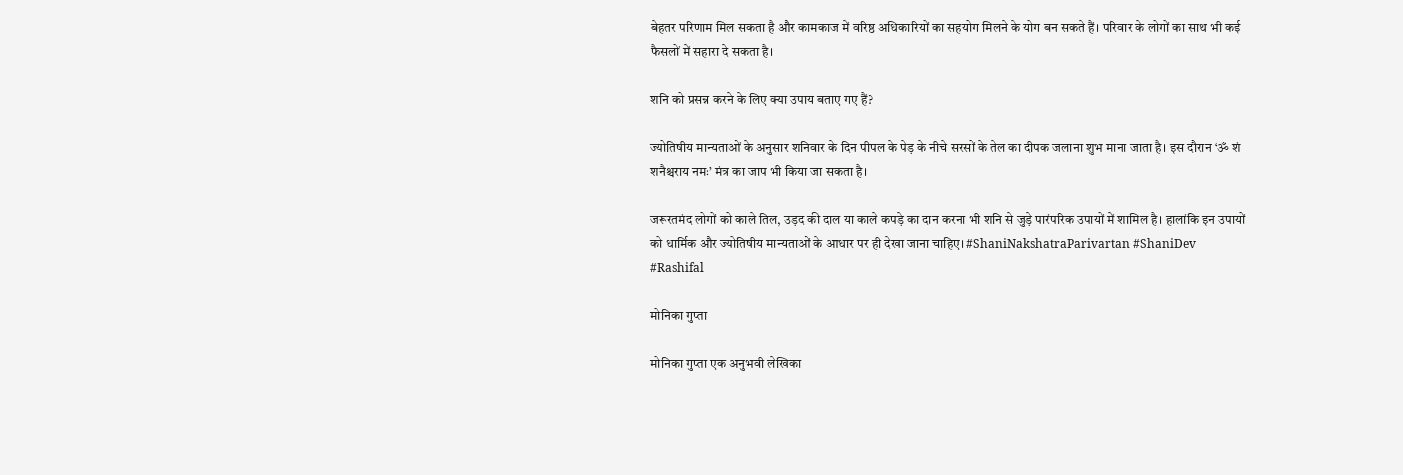बेहतर परिणाम मिल सकता है और कामकाज में वरिष्ठ अधिकारियों का सहयोग मिलने के योग बन सकते हैं। परिवार के लोगों का साथ भी कई फैसलों में सहारा दे सकता है।

शनि को प्रसन्न करने के लिए क्या उपाय बताए गए हैं?

ज्योतिषीय मान्यताओं के अनुसार शनिवार के दिन पीपल के पेड़ के नीचे सरसों के तेल का दीपक जलाना शुभ माना जाता है। इस दौरान ‘ॐ शं शनैश्चराय नमः’ मंत्र का जाप भी किया जा सकता है।

जरूरतमंद लोगों को काले तिल, उड़द की दाल या काले कपड़े का दान करना भी शनि से जुड़े पारंपरिक उपायों में शामिल है। हालांकि इन उपायों को धार्मिक और ज्योतिषीय मान्यताओं के आधार पर ही देखा जाना चाहिए। #ShaniNakshatraParivartan #ShaniDev #Rashifal

मोनिका गुप्ता

मोनिका गुप्ता एक अनुभवी लेखिका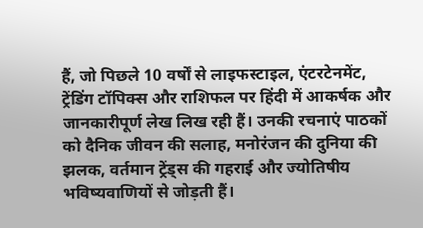हैं, जो पिछले 10 वर्षों से लाइफस्टाइल, एंटरटेनमेंट, ट्रेंडिंग टॉपिक्स और राशिफल पर हिंदी में आकर्षक और जानकारीपूर्ण लेख लिख रही हैं। उनकी रचनाएं पाठकों को दैनिक जीवन की सलाह, मनोरंजन की दुनिया की झलक, वर्तमान ट्रेंड्स की गहराई और ज्योतिषीय भविष्यवाणियों से जोड़ती हैं।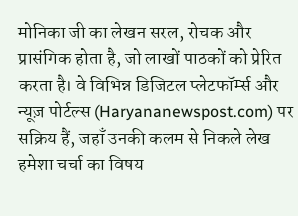मोनिका जी का लेखन सरल, रोचक और प्रासंगिक होता है, जो लाखों पाठकों को प्रेरित करता है। वे विभिन्न डिजिटल प्लेटफॉर्म्स और न्यूज़ पोर्टल्स (Haryananewspost.com) पर सक्रिय हैं, जहाँ उनकी कलम से निकले लेख हमेशा चर्चा का विषय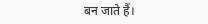बन जाते हैं।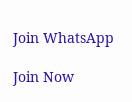Join WhatsApp

Join Now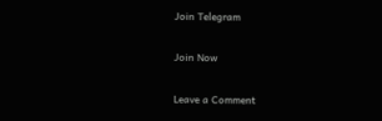Join Telegram

Join Now

Leave a Comment